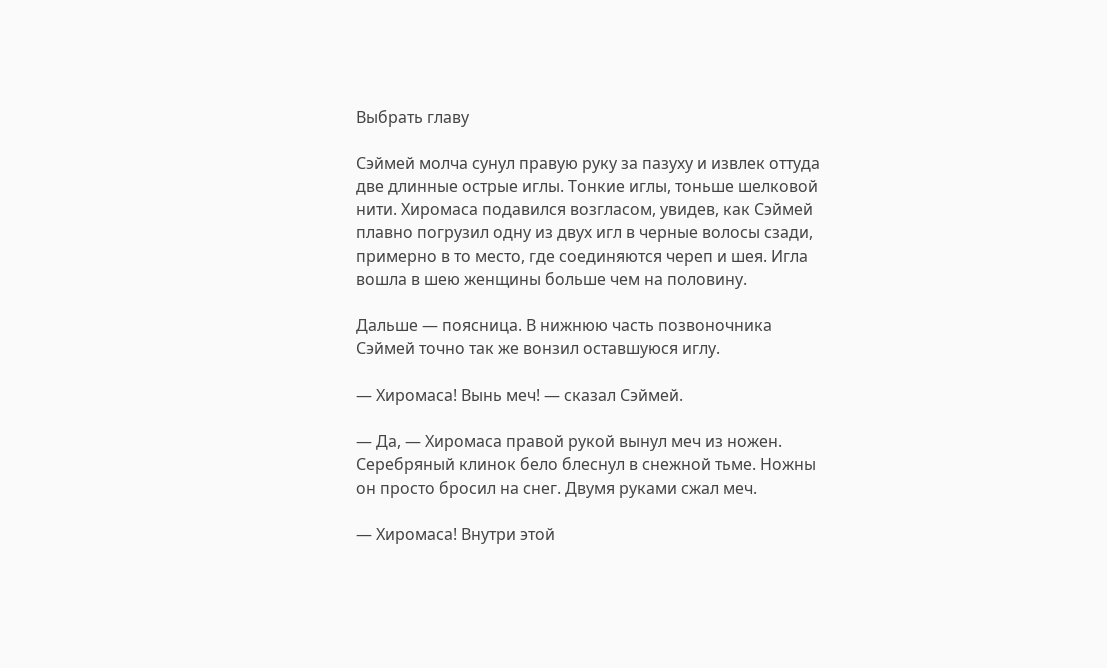Выбрать главу

Сэймей молча сунул правую руку за пазуху и извлек оттуда две длинные острые иглы. Тонкие иглы, тоньше шелковой нити. Хиромаса подавился возгласом, увидев, как Сэймей плавно погрузил одну из двух игл в черные волосы сзади, примерно в то место, где соединяются череп и шея. Игла вошла в шею женщины больше чем на половину.

Дальше — поясница. В нижнюю часть позвоночника Сэймей точно так же вонзил оставшуюся иглу.

— Хиромаса! Вынь меч! — сказал Сэймей.

— Да, — Хиромаса правой рукой вынул меч из ножен. Серебряный клинок бело блеснул в снежной тьме. Ножны он просто бросил на снег. Двумя руками сжал меч.

— Хиромаса! Внутри этой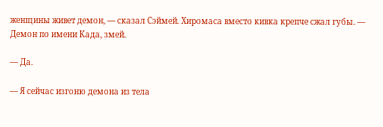женщины живет демон, — сказал Сэймей. Хиромаса вместо кивка крепче сжал губы. — Демон по имени Када, змей.

— Да.

— Я сейчас изгоню демона из тела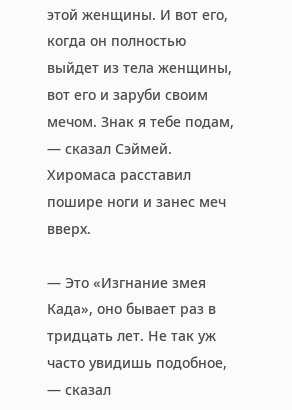этой женщины. И вот его, когда он полностью выйдет из тела женщины, вот его и заруби своим мечом. Знак я тебе подам, — сказал Сэймей. Хиромаса расставил пошире ноги и занес меч вверх.

— Это «Изгнание змея Када», оно бывает раз в тридцать лет. Не так уж часто увидишь подобное, — сказал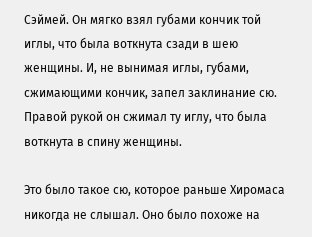Сэймей. Он мягко взял губами кончик той иглы, что была воткнута сзади в шею женщины. И, не вынимая иглы, губами, сжимающими кончик, запел заклинание сю. Правой рукой он сжимал ту иглу, что была воткнута в спину женщины.

Это было такое сю, которое раньше Хиромаса никогда не слышал. Оно было похоже на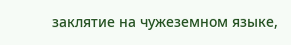заклятие на чужеземном языке,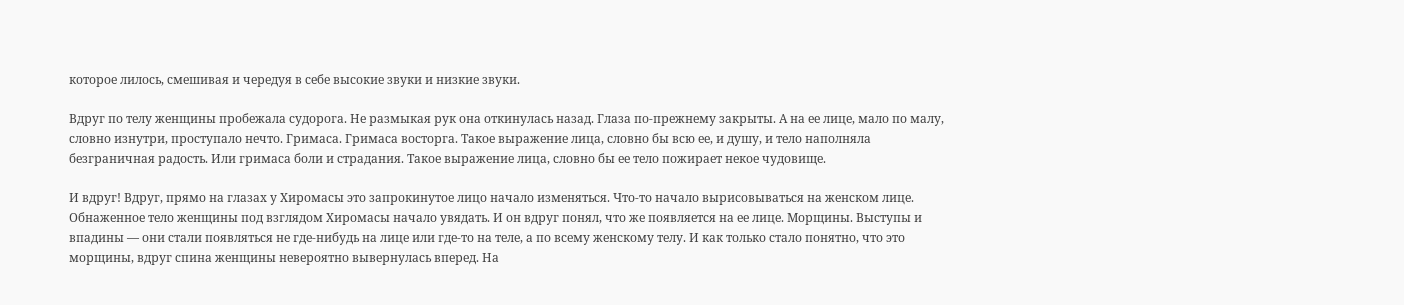которое лилось, смешивая и чередуя в себе высокие звуки и низкие звуки.

Вдруг по телу женщины пробежала судорога. Не размыкая рук она откинулась назад. Глаза по-прежнему закрыты. А на ее лице, мало по малу, словно изнутри, проступало нечто. Гримаса. Гримаса восторга. Такое выражение лица, словно бы всю ее, и душу, и тело наполняла безграничная радость. Или гримаса боли и страдания. Такое выражение лица, словно бы ее тело пожирает некое чудовище.

И вдруг! Вдруг, прямо на глазах у Хиромасы это запрокинутое лицо начало изменяться. Что-то начало вырисовываться на женском лице. Обнаженное тело женщины под взглядом Хиромасы начало увядать. И он вдруг понял, что же появляется на ее лице. Морщины. Выступы и впадины — они стали появляться не где-нибудь на лице или где-то на теле, а по всему женскому телу. И как только стало понятно, что это морщины, вдруг спина женщины невероятно вывернулась вперед. На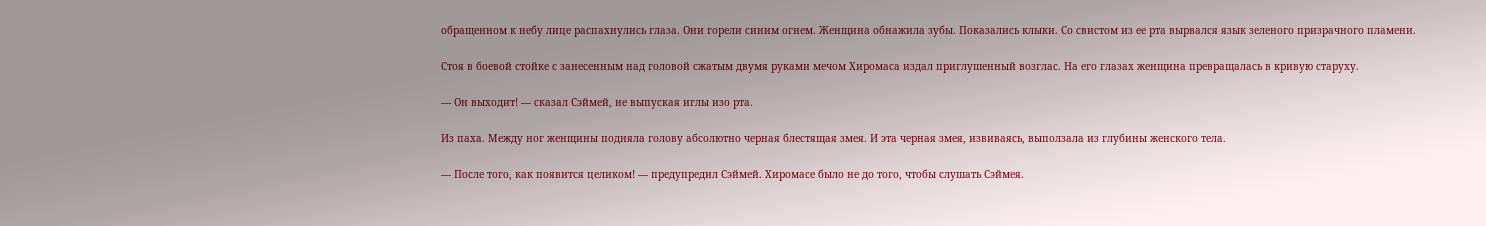обращенном к небу лице распахнулись глаза. Они горели синим огнем. Женщина обнажила зубы. Показались клыки. Со свистом из ее рта вырвался язык зеленого призрачного пламени.

Стоя в боевой стойке с занесенным над головой сжатым двумя руками мечом Хиромаса издал приглушенный возглас. На его глазах женщина превращалась в кривую старуху.

— Он выходит! — сказал Сэймей, не выпуская иглы изо рта.

Из паха. Между ног женщины подняла голову абсолютно черная блестящая змея. И эта черная змея, извиваясь, выползала из глубины женского тела.

— После того, как появится целиком! — предупредил Сэймей. Хиромасе было не до того, чтобы слушать Сэймея.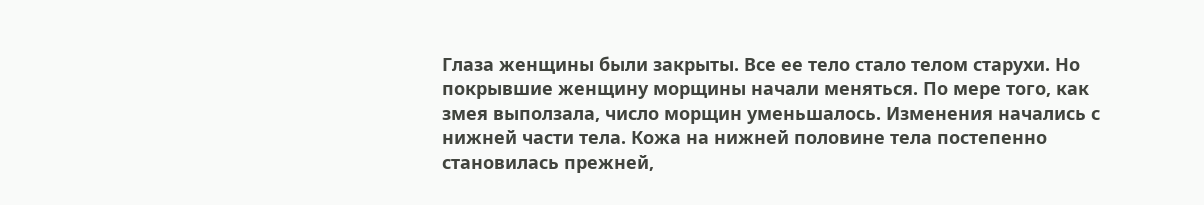Глаза женщины были закрыты. Все ее тело стало телом старухи. Но покрывшие женщину морщины начали меняться. По мере того, как змея выползала, число морщин уменьшалось. Изменения начались с нижней части тела. Кожа на нижней половине тела постепенно становилась прежней,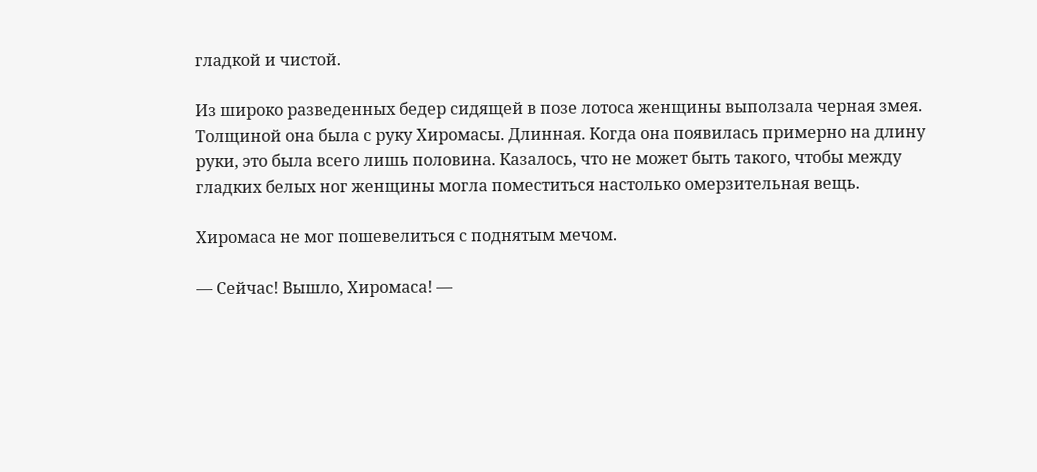гладкой и чистой.

Из широко разведенных бедер сидящей в позе лотоса женщины выползала черная змея. Толщиной она была с руку Хиромасы. Длинная. Когда она появилась примерно на длину руки, это была всего лишь половина. Казалось, что не может быть такого, чтобы между гладких белых ног женщины могла поместиться настолько омерзительная вещь.

Хиромаса не мог пошевелиться с поднятым мечом.

— Сейчас! Вышло, Хиромаса! —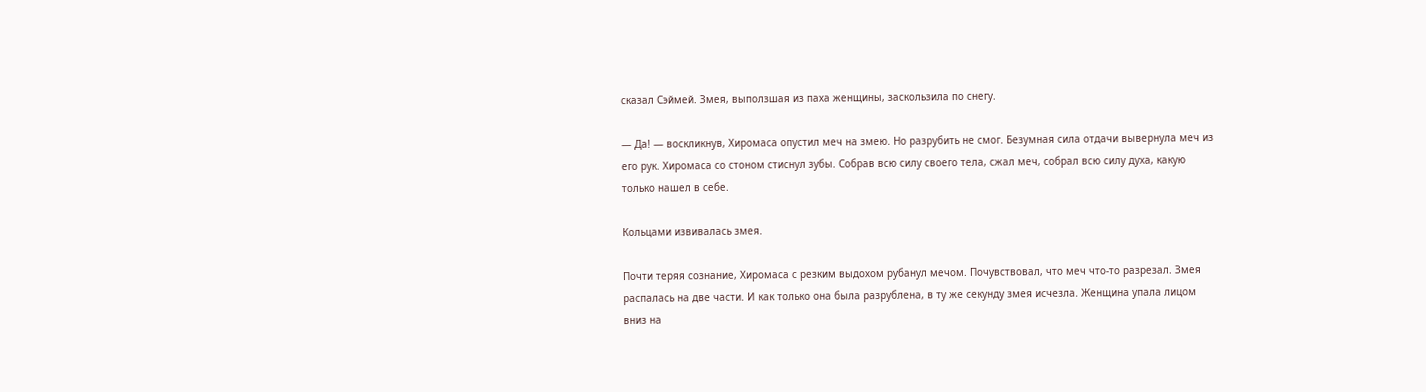сказал Сэймей. Змея, выползшая из паха женщины, заскользила по снегу.

— Да! — воскликнув, Хиромаса опустил меч на змею. Но разрубить не смог. Безумная сила отдачи вывернула меч из его рук. Хиромаса со стоном стиснул зубы. Собрав всю силу своего тела, сжал меч, собрал всю силу духа, какую только нашел в себе.

Кольцами извивалась змея.

Почти теряя сознание, Хиромаса с резким выдохом рубанул мечом. Почувствовал, что меч что-то разрезал. Змея распалась на две части. И как только она была разрублена, в ту же секунду змея исчезла. Женщина упала лицом вниз на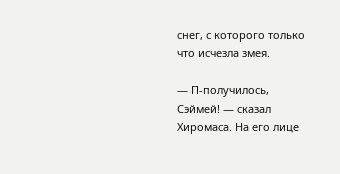снег, с которого только что исчезла змея.

— П-получилось, Сэймей! — сказал Хиромаса. На его лице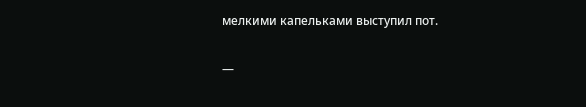мелкими капельками выступил пот.

—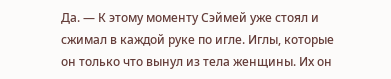Да. — К этому моменту Сэймей уже стоял и сжимал в каждой руке по игле. Иглы, которые он только что вынул из тела женщины. Их он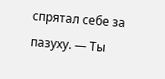спрятал себе за пазуху. — Ты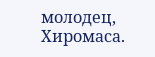молодец, Хиромаса.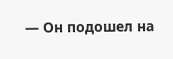— Он подошел на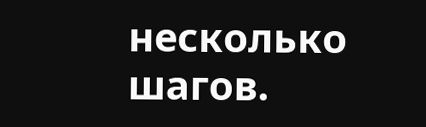несколько шагов.